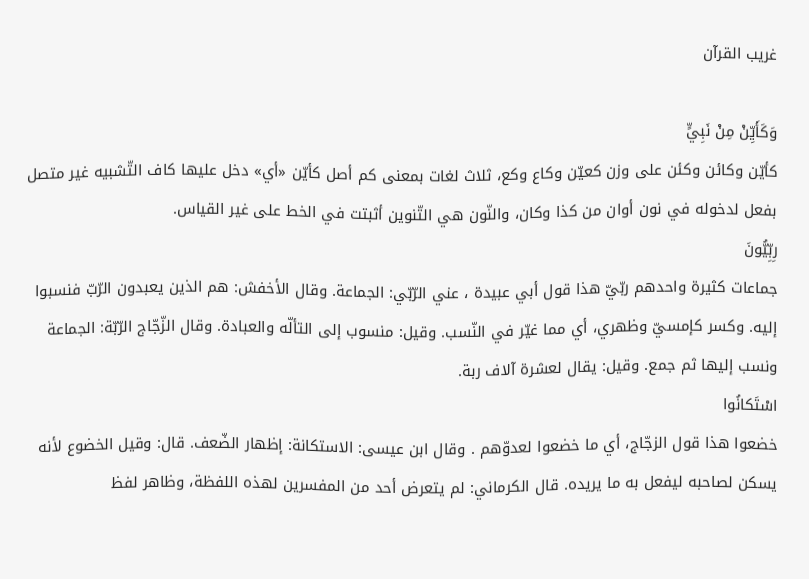غريب القرآن

وَكَأَيِّنْ مِنْ نَبِيٍّ
كأيّن وكائن وكئن على وزن كعيّن وكاع وكع، ثلاث لغات بمعنى كم أصل كأيّن «أي» دخل عليها كاف التّشبيه غير متصل بفعل لدخوله في نون أوان من كذا وكان، والنّون هي التّنوين أثبتت في الخط على غير القياس.
رِبِّيُّونَ
جماعات كثيرة واحدهم ربّيّ هذا قول أبي عبيدة ، عني الرّبّي: الجماعة. وقال الأخفش: هم الذين يعبدون الرّبّ فنسبوا إليه. وكسر كإمسيّ وظهري، أي مما غيّر في النّسب. وقيل: منسوب إلى التألّه والعبادة. وقال الزّجّاج الرّبّة: الجماعة ونسب إليها ثم جمع. وقيل: يقال لعشرة آلاف ربة.
اسْتَكانُوا
خضعوا هذا قول الزجّاج، أي ما خضعوا لعدوّهم . وقال ابن عيسى: الاستكانة: إظهار الضّعف. قال: وقيل الخضوع لأنه يسكن لصاحبه ليفعل به ما يريده. قال الكرماني: لم يتعرض أحد من المفسرين لهذه اللفظة، وظاهر لفظ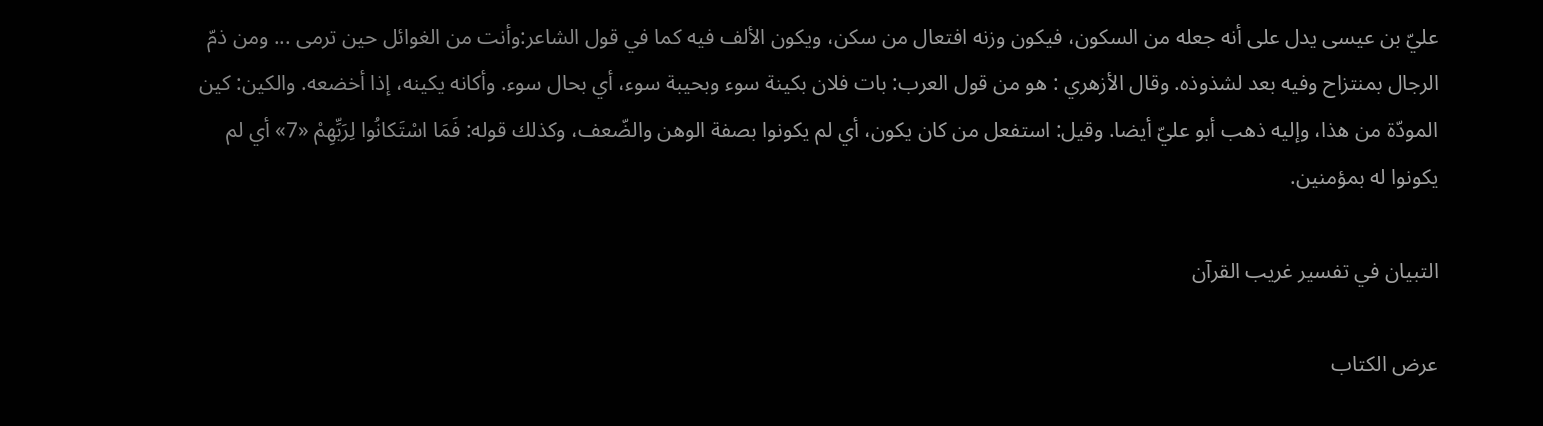عليّ بن عيسى يدل على أنه جعله من السكون، فيكون وزنه افتعال من سكن، ويكون الألف فيه كما في قول الشاعر:وأنت من الغوائل حين ترمى ... ومن ذمّ الرجال بمنتزاح وفيه بعد لشذوذه. وقال الأزهري : هو من قول العرب: بات فلان بكينة سوء وبحيبة سوء، أي بحال سوء. وأكانه يكينه، إذا أخضعه. والكين: كين المودّة من هذا، وإليه ذهب أبو عليّ أيضا. وقيل: استفعل من كان يكون، أي لم يكونوا بصفة الوهن والضّعف، وكذلك قوله: فَمَا اسْتَكانُوا لِرَبِّهِمْ «7» أي لم يكونوا له بمؤمنين.

التبيان في تفسير غريب القرآن

عرض الكتاب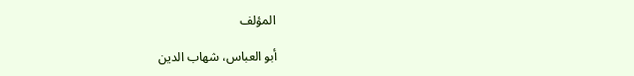المؤلف

أبو العباس، شهاب الدين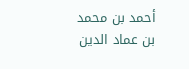أحمد بن محمد بن عماد الدين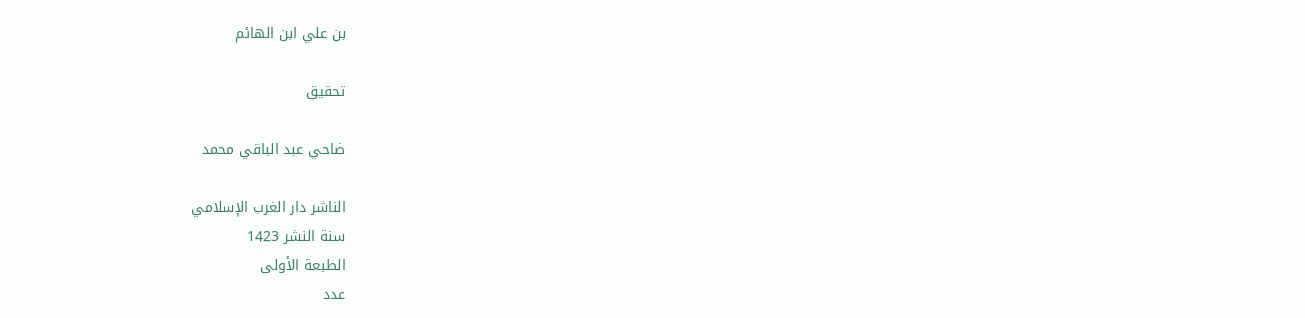بن علي ابن الهائم

تحقيق

ضاحي عبد الباقي محمد

الناشر دار الغرب الإسلامي
سنة النشر 1423
الطبعة الأولى
عدد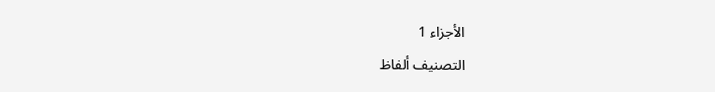الأجزاء 1
التصنيف ألفاظ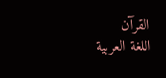القرآن
اللغة العربية